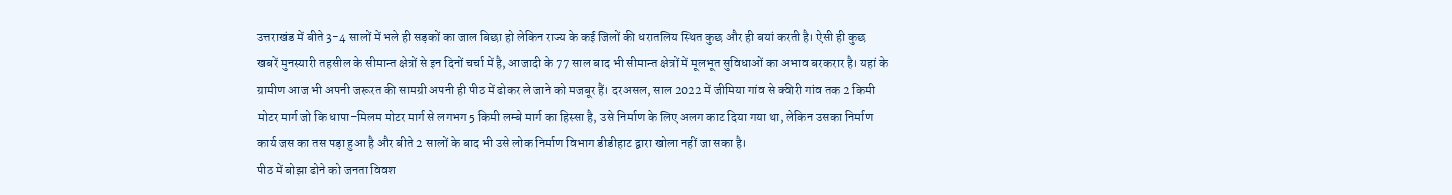उत्तराखंड में बीते 3-4 सालों में भले ही सड़कों का जाल बिछा हो लेकिन राज्य के कई जिलों की धरातलिय स्थित कुछ और ही बयां करती है। ऐसी ही कुछ खबरें मुनस्यारी तहसील के सीमान्त क्षेत्रों से इन दिनों चर्चा में है, आजादी के 77 साल बाद भी सीमान्त क्षेत्रों में मूलभूत सुविधाओं का अभाव बरकरार है। यहां के ग्रामीण आज भी अपनी जरूरत की सामग्री अपनी ही पीठ में ढोकर ले जाने को मजबूर हैं। दरअसल, साल 2022 में जीमिया गांव से क्वीरी गांव तक 2 किमी मोटर मार्ग जो कि धापा–मिलम मोटर मार्ग से लगभग 5 किमी लम्बे मार्ग का हिस्सा है, उसे निर्माण के लिए अलग काट दिया गया था, लेकिन उसका निर्माण कार्य जस का तस पड़ा हुआ है और बीते 2 सालों के बाद भी उसे लोक निर्माण विभाग डीडीहाट द्वारा खोला नहीं जा सका है।
पीठ में बोझा ढोने को जनता विवश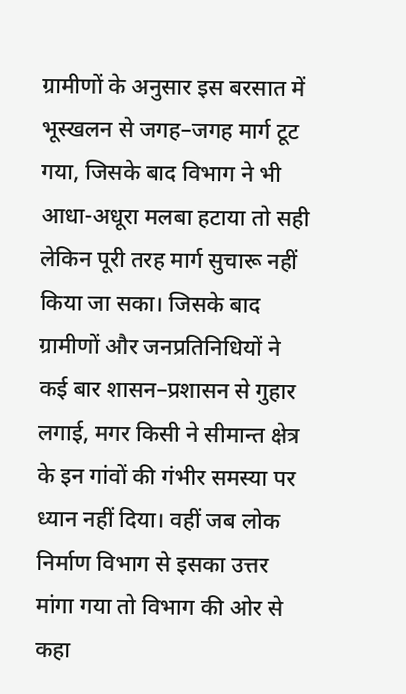ग्रामीणों के अनुसार इस बरसात में भूस्खलन से जगह–जगह मार्ग टूट गया, जिसके बाद विभाग ने भी आधा-अधूरा मलबा हटाया तो सही लेकिन पूरी तरह मार्ग सुचारू नहीं किया जा सका। जिसके बाद ग्रामीणों और जनप्रतिनिधियों ने कई बार शासन–प्रशासन से गुहार लगाई, मगर किसी ने सीमान्त क्षेत्र के इन गांवों की गंभीर समस्या पर ध्यान नहीं दिया। वहीं जब लोक निर्माण विभाग से इसका उत्तर मांगा गया तो विभाग की ओर से कहा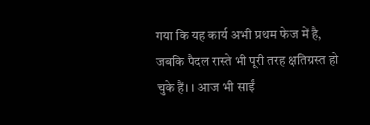गया कि यह कार्य अभी प्रथम फेज में है, जबकि पैदल रास्ते भी पूरी तरह क्षतिग्रस्त हो चुके हैं। । आज भी साईं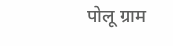पोलू ग्राम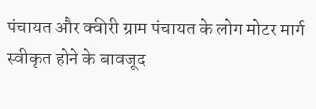पंचायत और क्वीरी ग्राम पंचायत के लोग मोटर मार्ग स्वीकृत होने के बावजूद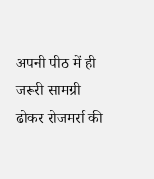अपनी पीठ में ही जरूरी सामग्री ढोकर रोजमर्रा की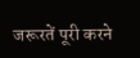जरूरतें पूरी करने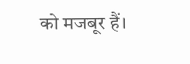को मजबूर हैं।